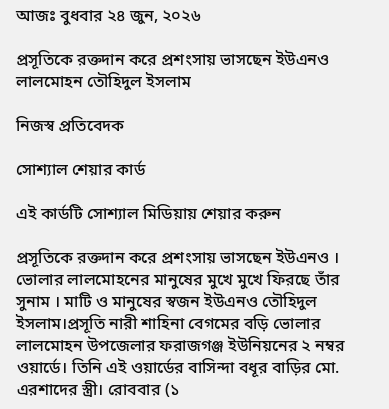আজঃ বুধবার ২৪ জুন, ২০২৬

প্রসূতিকে রক্তদান করে প্রশংসায় ভাসছেন ইউএনও লালমোহন তৌহিদুল ইসলাম

নিজস্ব প্রতিবেদক

সোশ্যাল শেয়ার কার্ড

এই কার্ডটি সোশ্যাল মিডিয়ায় শেয়ার করুন

প্রসূতিকে রক্তদান করে প্রশংসায় ভাসছেন ইউএনও । ভোলার লালমোহনের মানুষের মুখে মুখে ফিরছে তাঁর সুনাম । মাটি ও মানুষের স্বজন ইউএনও তৌহিদুল ইসলাম।প্রসূতি নারী শাহিনা বেগমের বড়ি ভোলার লালমোহন উপজেলার ফরাজগঞ্জ ইউনিয়নের ২ নম্বর ওয়ার্ডে। তিনি এই ওয়ার্ডের বাসিন্দা বধূর বাড়ির মো. এরশাদের স্ত্রী। রোববার (১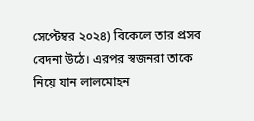সেপ্টেম্বর ২০২৪) বিকেলে তার প্রসব বেদনা উঠে। এরপর স্বজনরা তাকে নিয়ে যান লালমোহন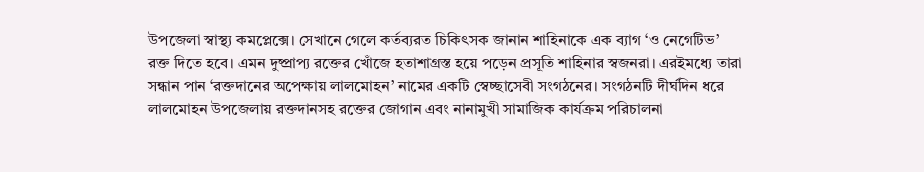উপজেলা স্বাস্থ্য কমপ্লেক্সে। সেখানে গেলে কর্তব্যরত চিকিৎসক জানান শাহিনাকে এক ব্যাগ ‘ও নেগেটিভ’ রক্ত দিতে হবে। এমন দুষ্প্রাপ্য রক্তের খোঁজে হতাশাগ্রস্ত হয়ে পড়েন প্রসূতি শাহিনার স্বজনরা। এরইমধ্যে তারা সন্ধান পান ‘রক্তদানের অপেক্ষায় লালমোহন’ নামের একটি স্বেচ্ছাসেবী সংগঠনের। সংগঠনটি দীর্ঘদিন ধরে লালমোহন উপজেলায় রক্তদানসহ রক্তের জোগান এবং নানামুখী সামাজিক কার্যক্রম পরিচালনা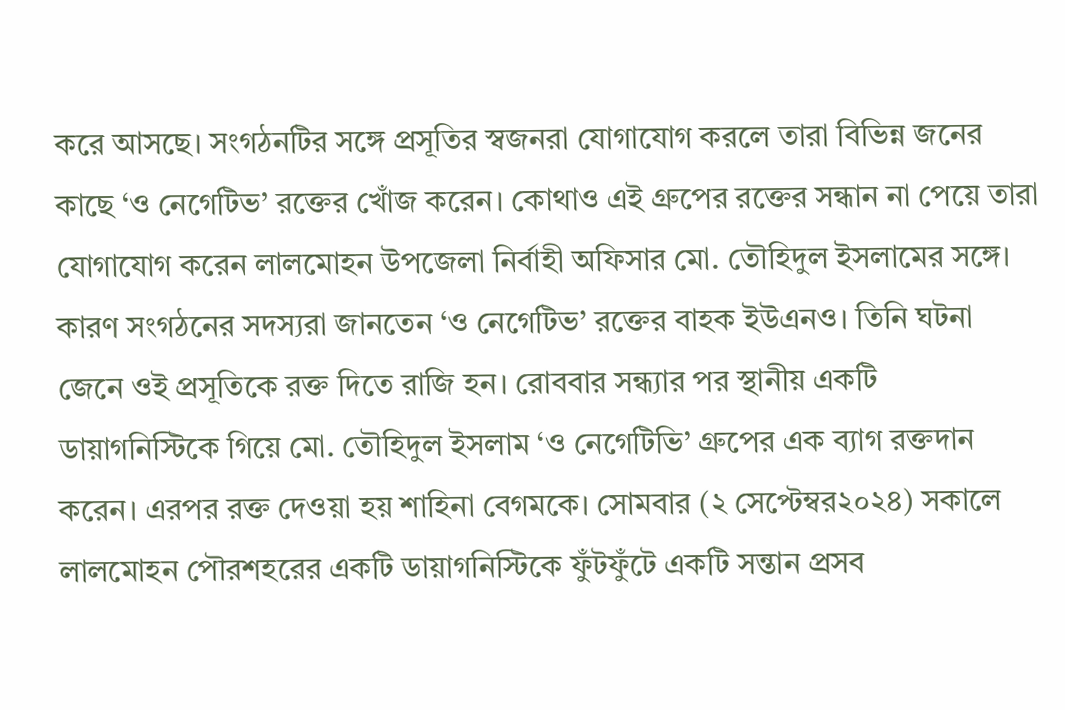করে আসছে। সংগঠনটির সঙ্গে প্রসূতির স্বজনরা যোগাযোগ করলে তারা বিভিন্ন জনের কাছে ‘ও নেগেটিভ’ রক্তের খোঁজ করেন। কোথাও এই গ্রুপের রক্তের সন্ধান না পেয়ে তারা যোগাযোগ করেন লালমোহন উপজেলা নির্বাহী অফিসার মো. তৌহিদুল ইসলামের সঙ্গে। কারণ সংগঠনের সদস্যরা জানতেন ‘ও নেগেটিভ’ রক্তের বাহক ইউএনও। তিনি ঘটনা জেনে ওই প্রসূতিকে রক্ত দিতে রাজি হন। রোববার সন্ধ্যার পর স্থানীয় একটি ডায়াগনিস্টিকে গিয়ে মো. তৌহিদুল ইসলাম ‘ও নেগেটিভি’ গ্রুপের এক ব্যাগ রক্তদান করেন। এরপর রক্ত দেওয়া হয় শাহিনা বেগমকে। সোমবার (২ সেপ্টেম্বর২০২৪) সকালে লালমোহন পৌরশহরের একটি ডায়াগনিস্টিকে ফুঁটফুঁটে একটি সন্তান প্রসব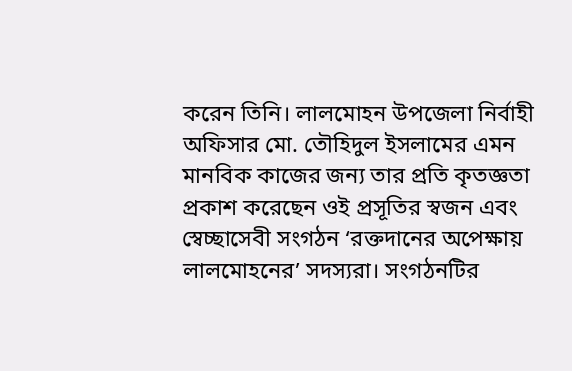করেন তিনি। লালমোহন উপজেলা নির্বাহী অফিসার মো. তৌহিদুল ইসলামের এমন মানবিক কাজের জন্য তার প্রতি কৃতজ্ঞতা প্রকাশ করেছেন ওই প্রসূতির স্বজন এবং স্বেচ্ছাসেবী সংগঠন ‘রক্তদানের অপেক্ষায় লালমোহনের’ সদস্যরা। সংগঠনটির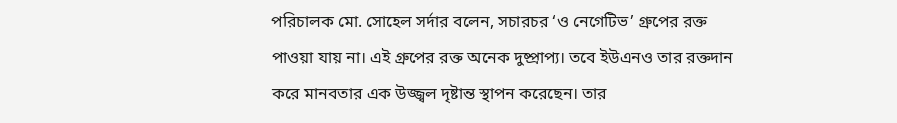পরিচালক মো. সোহেল সর্দার বলেন, সচারচর ‘ও নেগেটিভ’ গ্রুপের রক্ত পাওয়া যায় না। এই গ্রুপের রক্ত অনেক দুষ্প্রাপ্য। তবে ইউএনও তার রক্তদান করে মানবতার এক উজ্জ্বল দৃষ্টান্ত স্থাপন করেছেন। তার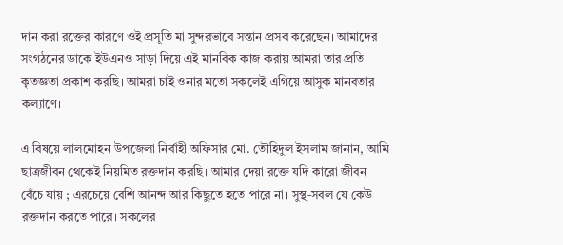দান করা রক্তের কারণে ওই প্রসূতি মা সুন্দরভাবে সন্তান প্রসব করেছেন। আমাদের সংগঠনের ডাকে ইউএনও সাড়া দিয়ে এই মানবিক কাজ করায় আমরা তার প্রতি কৃতজ্ঞতা প্রকাশ করছি। আমরা চাই ওনার মতো সকলেই এগিয়ে আসুক মানবতার কল্যাণে।

এ বিষয়ে লালমোহন উপজেলা নির্বাহী অফিসার মো. তৌহিদুল ইসলাম জানান, আমি ছাত্রজীবন থেকেই নিয়মিত রক্তদান করছি। আমার দেয়া রক্তে যদি কারো জীবন বেঁচে যায় ; এরচেয়ে বেশি আনন্দ আর কিছুতে হতে পারে না। সুস্থ-সবল যে কেউ রক্তদান করতে পারে। সকলের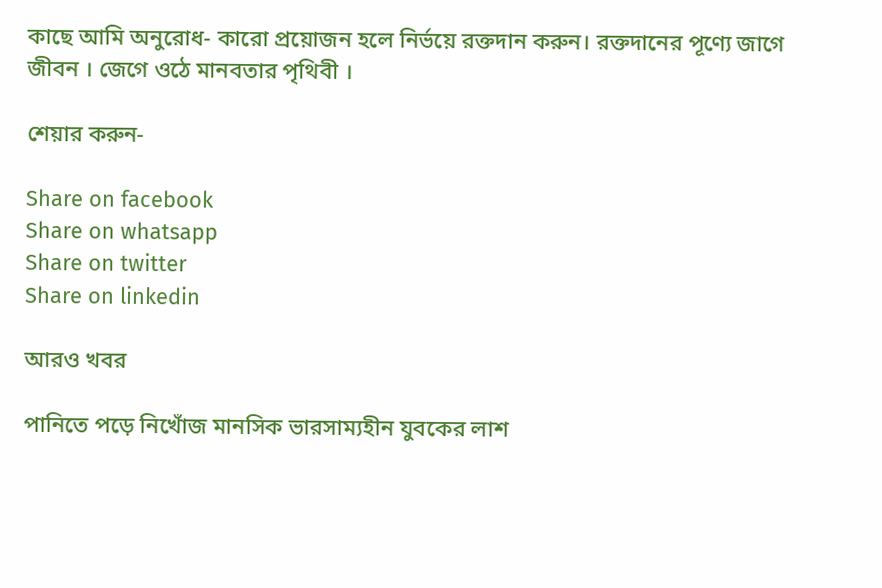কাছে আমি অনুরোধ- কারো প্রয়োজন হলে নির্ভয়ে রক্তদান করুন। রক্তদানের পূণ্যে জাগে জীবন । জেগে ওঠে মানবতার পৃথিবী ।

শেয়ার করুন-

Share on facebook
Share on whatsapp
Share on twitter
Share on linkedin

আরও খবর

পানিতে পড়ে নিখোঁজ মানসিক ভারসাম্যহীন যুবকের লাশ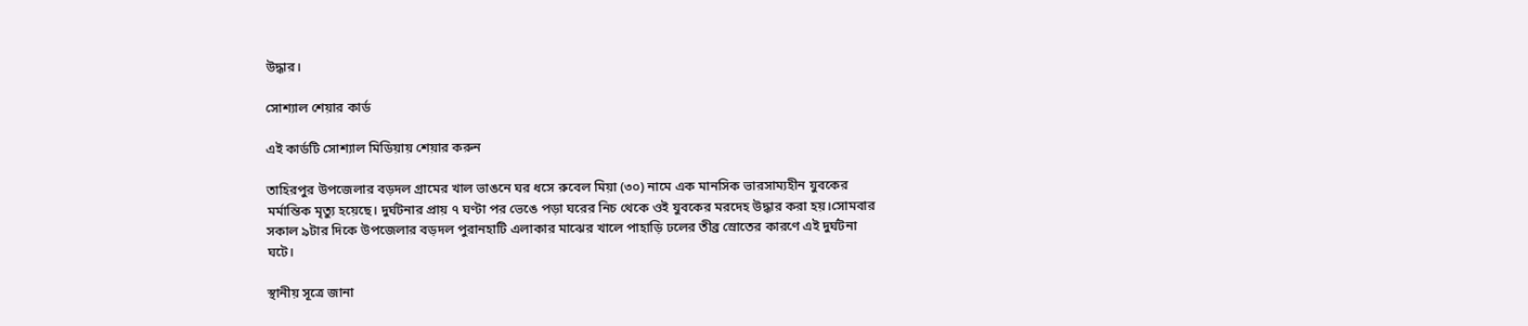উদ্ধার।

সোশ্যাল শেয়ার কার্ড

এই কার্ডটি সোশ্যাল মিডিয়ায় শেয়ার করুন

তাহিরপুর উপজেলার বড়দল গ্রামের খাল ভাঙনে ঘর ধসে রুবেল মিয়া (৩০) নামে এক মানসিক ভারসাম্যহীন যুবকের মর্মান্তিক মৃত্যু হয়েছে। দুর্ঘটনার প্রায় ৭ ঘণ্টা পর ভেঙে পড়া ঘরের নিচ থেকে ওই যুবকের মরদেহ উদ্ধার করা হয়।সোমবার সকাল ৯টার দিকে উপজেলার বড়দল পুরানহাটি এলাকার মাঝের খালে পাহাড়ি ঢলের তীব্র স্রোতের কারণে এই দুর্ঘটনা ঘটে।

স্থানীয় সূত্রে জানা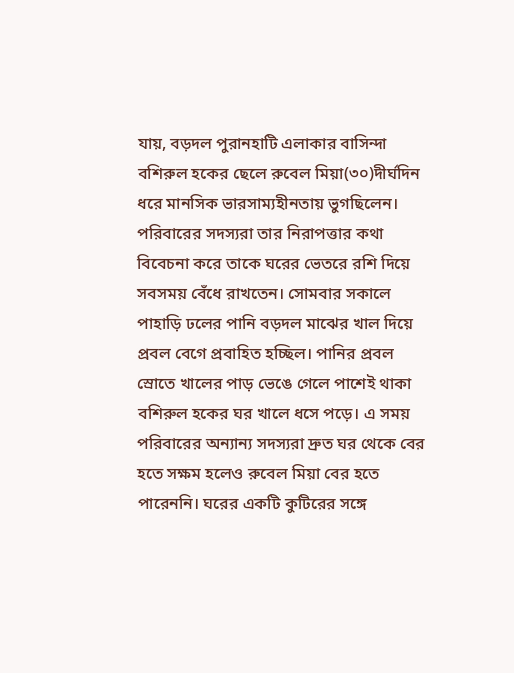যায়, বড়দল পুরানহাটি এলাকার বাসিন্দা বশিরুল হকের ছেলে রুবেল মিয়া(৩০)দীর্ঘদিন ধরে মানসিক ভারসাম্যহীনতায় ভুগছিলেন। পরিবারের সদস্যরা তার নিরাপত্তার কথা বিবেচনা করে তাকে ঘরের ভেতরে রশি দিয়ে সবসময় বেঁধে রাখতেন। সোমবার সকালে পাহাড়ি ঢলের পানি বড়দল মাঝের খাল দিয়ে প্রবল বেগে প্রবাহিত হচ্ছিল। পানির প্রবল স্রোতে খালের পাড় ভেঙে গেলে পাশেই থাকা বশিরুল হকের ঘর খালে ধসে পড়ে। এ সময় পরিবারের অন্যান্য সদস্যরা দ্রুত ঘর থেকে বের হতে সক্ষম হলেও রুবেল মিয়া বের হতে পারেননি। ঘরের একটি কুটিরের সঙ্গে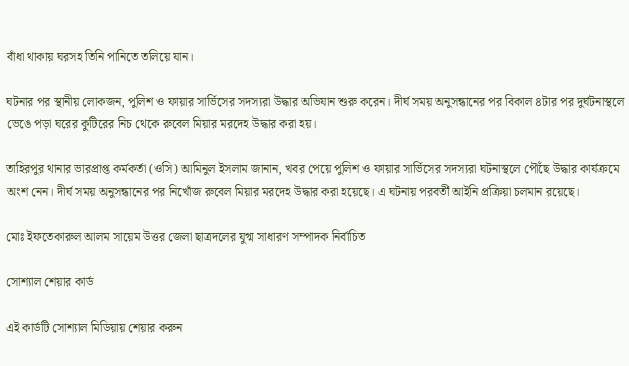বাঁধা থাকায় ঘরসহ তিনি পানিতে তলিয়ে যান।

ঘটনার পর স্থানীয় লোকজন, পুলিশ ও ফায়ার সার্ভিসের সদস্যরা উদ্ধার অভিযান শুরু করেন। দীর্ঘ সময় অনুসন্ধানের পর বিকাল ৪টার পর দুর্ঘটনাস্থলে ভেঙে পড়া ঘরের কুটিরের নিচ থেকে রুবেল মিয়ার মরদেহ উদ্ধার করা হয়।

তাহিরপুর থানার ভারপ্রাপ্ত কর্মকর্তা (ওসি) আমিনুল ইসলাম জানান, খবর পেয়ে পুলিশ ও ফায়ার সার্ভিসের সদস্যরা ঘটনাস্থলে পৌঁছে উদ্ধার কার্যক্রমে অংশ নেন। দীর্ঘ সময় অনুসন্ধানের পর নিখোঁজ রুবেল মিয়ার মরদেহ উদ্ধার করা হয়েছে। এ ঘটনায় পরবর্তী আইনি প্রক্রিয়া চলমান রয়েছে।

মোঃ ইফতেকারুল আলম সায়েম উত্তর জেলা ছাত্রদলের যুগ্ম সাধারণ সম্পাদক নির্বাচিত

সোশ্যাল শেয়ার কার্ড

এই কার্ডটি সোশ্যাল মিডিয়ায় শেয়ার করুন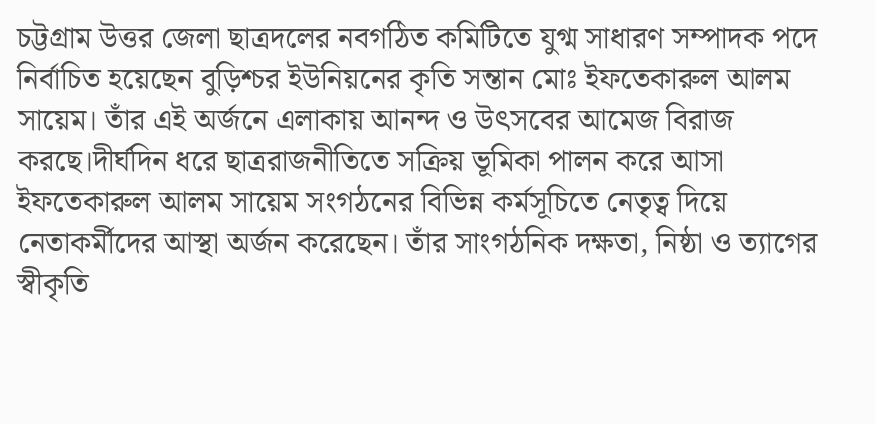চট্টগ্রাম উত্তর জেলা ছাত্রদলের নবগঠিত কমিটিতে যুগ্ম সাধারণ সম্পাদক পদে নির্বাচিত হয়েছেন বুড়িশ্চর ইউনিয়নের কৃতি সন্তান মোঃ ইফতেকারুল আলম সায়েম। তাঁর এই অর্জনে এলাকায় আনন্দ ও উৎসবের আমেজ বিরাজ করছে।দীর্ঘদিন ধরে ছাত্ররাজনীতিতে সক্রিয় ভূমিকা পালন করে আসা ইফতেকারুল আলম সায়েম সংগঠনের বিভিন্ন কর্মসূচিতে নেতৃত্ব দিয়ে নেতাকর্মীদের আস্থা অর্জন করেছেন। তাঁর সাংগঠনিক দক্ষতা, নিষ্ঠা ও ত্যাগের স্বীকৃতি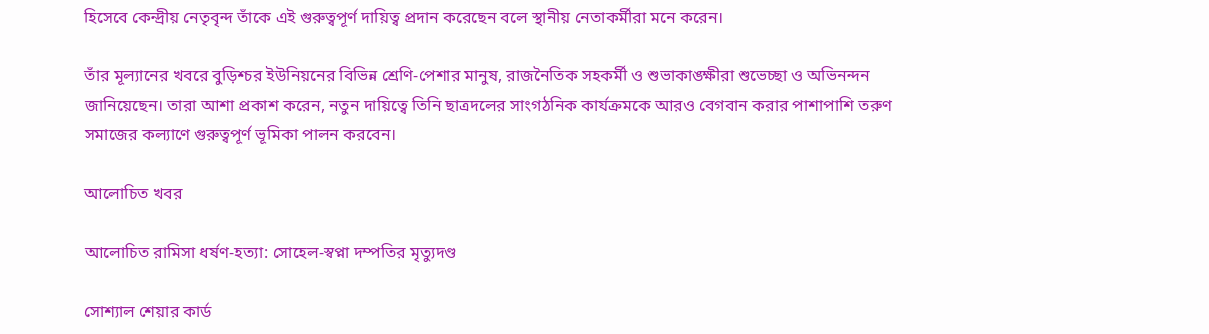হিসেবে কেন্দ্রীয় নেতৃবৃন্দ তাঁকে এই গুরুত্বপূর্ণ দায়িত্ব প্রদান করেছেন বলে স্থানীয় নেতাকর্মীরা মনে করেন।

তাঁর মূল্যানের খবরে বুড়িশ্চর ইউনিয়নের বিভিন্ন শ্রেণি-পেশার মানুষ, রাজনৈতিক সহকর্মী ও শুভাকাঙ্ক্ষীরা শুভেচ্ছা ও অভিনন্দন জানিয়েছেন। তারা আশা প্রকাশ করেন, নতুন দায়িত্বে তিনি ছাত্রদলের সাংগঠনিক কার্যক্রমকে আরও বেগবান করার পাশাপাশি তরুণ সমাজের কল্যাণে গুরুত্বপূর্ণ ভূমিকা পালন করবেন।

আলোচিত খবর

আলোচিত রামিসা ধর্ষণ-হত্যা: সোহেল-স্বপ্না দম্পতির মৃত্যুদণ্ড

সোশ্যাল শেয়ার কার্ড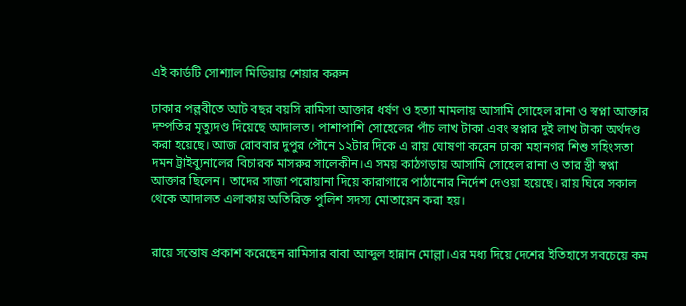এই কার্ডটি সোশ্যাল মিডিয়ায় শেয়ার করুন

ঢাকার পল্লবীতে আট বছর বয়সি রামিসা আক্তার ধর্ষণ ও হত্যা মামলায় আসামি সোহেল রানা ও স্বপ্না আক্তার দম্পতির মৃত্যুদণ্ড দিয়েছে আদালত। পাশাপাশি সোহেলের পাঁচ লাখ টাকা এবং স্বপ্নার দুই লাখ টাকা অর্থদণ্ড করা হয়েছে। আজ রোববার দুপুর পৌনে ১২টার দিকে এ রায় ঘোষণা করেন ঢাকা মহানগর শিশু সহিংসতা দমন ট্রাইব্যুনালের বিচারক মাসরুর সালেকীন।এ সময় কাঠগড়ায় আসামি সোহেল রানা ও তার স্ত্রী স্বপ্না আক্তার ছিলেন। তাদের সাজা পরোয়ানা দিয়ে কারাগারে পাঠানোর নির্দেশ দেওয়া হয়েছে। রায় ঘিরে সকাল থেকে আদালত এলাকায় অতিরিক্ত পুলিশ সদস্য মোতায়েন করা হয়।


রায়ে সন্তোষ প্রকাশ করেছেন রামিসার বাবা আব্দুল হান্নান মোল্লা।এর মধ্য দিয়ে দেশের ইতিহাসে সবচেয়ে কম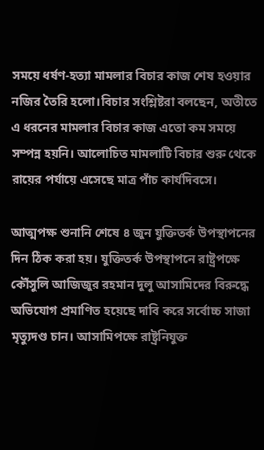সময়ে ধর্ষণ-হত্যা মামলার বিচার কাজ শেষ হওয়ার নজির তৈরি হলো।বিচার সংশ্লিষ্টরা বলছেন, অতীতে এ ধরনের মামলার বিচার কাজ এতো কম সময়ে সম্পন্ন হয়নি। আলোচিত মামলাটি বিচার শুরু থেকে রায়ের পর্যায়ে এসেছে মাত্র পাঁচ কার্যদিবসে।

আত্মপক্ষ শুনানি শেষে ৪ জুন যুক্তিতর্ক উপস্থাপনের দিন ঠিক করা হয়। যুক্তিতর্ক উপস্থাপনে রাষ্ট্রপক্ষে কৌঁসুলি আজিজুর রহমান দুলু আসামিদের বিরুদ্ধে অভিযোগ প্রমাণিত হয়েছে দাবি করে সর্বোচ্চ সাজা মৃত্যুদণ্ড চান। আসামিপক্ষে রাষ্ট্রনিযুক্ত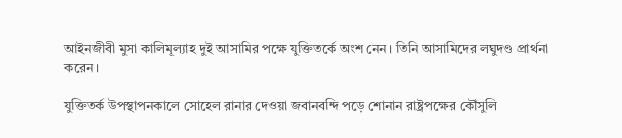আইনজীবী মুসা কালিমূল্যাহ দুই আসামির পক্ষে যুক্তিতর্কে অংশ নেন। তিনি আসামিদের লঘুদণ্ড প্রার্থনা করেন।

যুক্তিতর্ক উপস্থাপনকালে সোহেল রানার দেওয়া জবানবন্দি পড়ে শোনান রাষ্ট্রপক্ষের কৌঁসুলি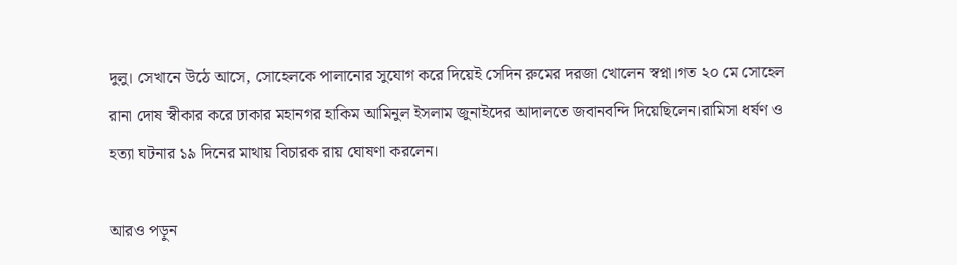দুলু। সেখানে উঠে আসে, সোহেলকে পালানোর সুযোগ করে দিয়েই সেদিন রুমের দরজা খোলেন স্বপ্না।গত ২০ মে সোহেল রানা দোষ স্বীকার করে ঢাকার মহানগর হাকিম আমিনুল ইসলাম জুনাইদের আদালতে জবানবন্দি দিয়েছিলেন।রামিসা ধর্ষণ ও হত্যা ঘটনার ১৯ দিনের মাথায় বিচারক রায় ঘোষণা করলেন।

আরও পড়ুন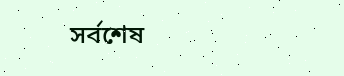সর্বশেষ